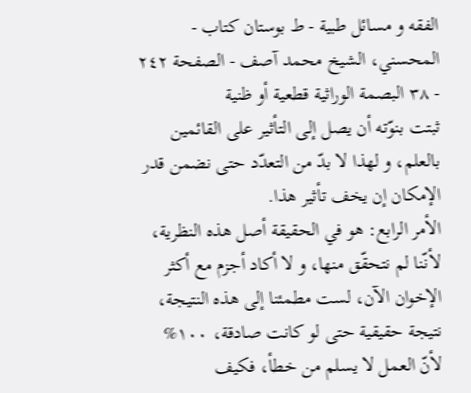الفقه و مسائل طبية - ط بوستان کتاب - المحسني، الشيخ محمد آصف - الصفحة ٢٤٢ - ٣٨ البصمة الوراثية قطعية أو ظنية
ثبتت بنوّته أن يصل إلى التأثير على القائمين بالعلم، و لهذا لا بدّ من التعدّد حتى نضمن قدر الإمكان إن يخف تأثير هذا.
الأمر الرابع: هو في الحقيقة أصل هذه النظرية، لأنّنا لم نتحقّق منها، و لا أكاد أجزم مع أكثر الإخوان الآن، لست مطمئنا إلى هذه النتيجة، نتيجة حقيقية حتى لو كانت صادقة، ١٠٠% لأنّ العمل لا يسلم من خطأ، فكيف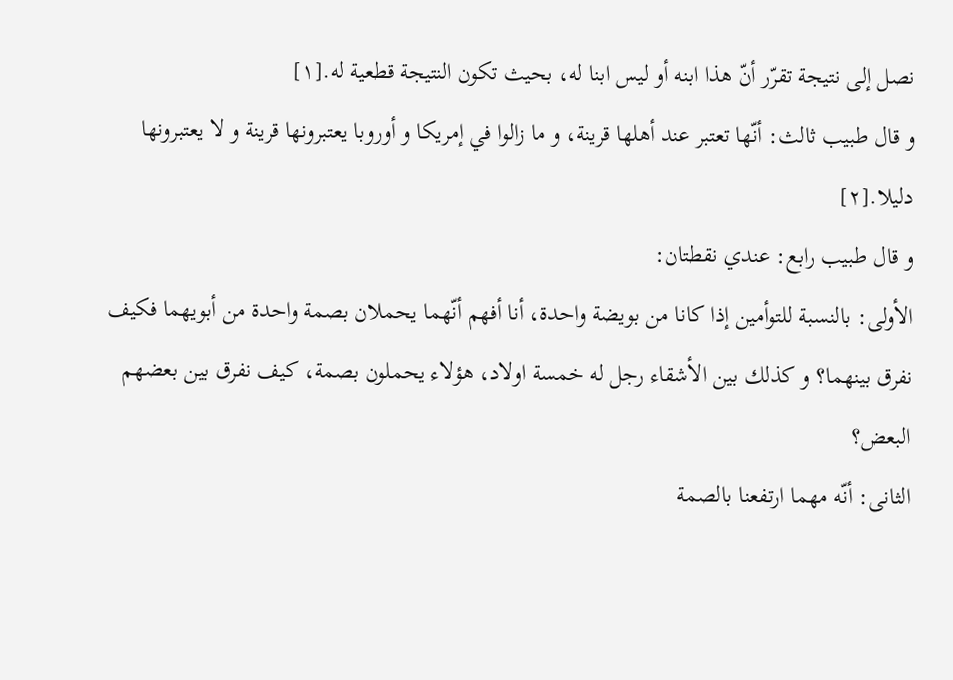نصل إلى نتيجة تقرّر أنّ هذا ابنه أو ليس ابنا له، بحيث تكون النتيجة قطعية له.[١]
و قال طبيب ثالث: أنّها تعتبر عند أهلها قرينة، و ما زالوا في إمريكا و أوروبا يعتبرونها قرينة و لا يعتبرونها دليلا.[٢]
و قال طبيب رابع: عندي نقطتان:
الأولى: بالنسبة للتوأمين إذا كانا من بويضة واحدة، أنا أفهم أنّهما يحملان بصمة واحدة من أبويهما فكيف نفرق بينهما؟ و كذلك بين الأشقاء رجل له خمسة اولاد، هؤلاء يحملون بصمة، كيف نفرق بين بعضهم البعض؟
الثانى: أنّه مهما ارتفعنا بالصمة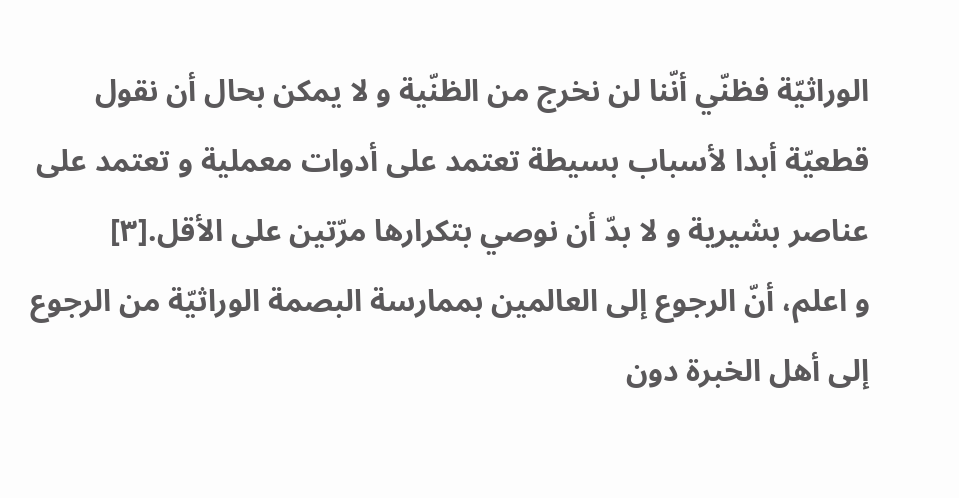الوراثيّة فظنّي أنّنا لن نخرج من الظنّية و لا يمكن بحال أن نقول قطعيّة أبدا لأسباب بسيطة تعتمد على أدوات معملية و تعتمد على عناصر بشيرية و لا بدّ أن نوصي بتكرارها مرّتين على الأقل.[٣]
و اعلم، أنّ الرجوع إلى العالمين بممارسة البصمة الوراثيّة من الرجوع إلى أهل الخبرة دون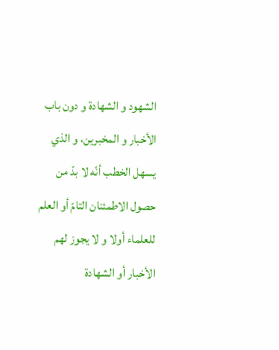الشهود و الشهادة و دون باب الأخبار و المخبرين، و الذي يسهل الخطب أنّه لا بدّ من حصول الاطمئنان التامّ أو العلم للعلماء أولا و لا يجوز لهم الأخبار أو الشهادة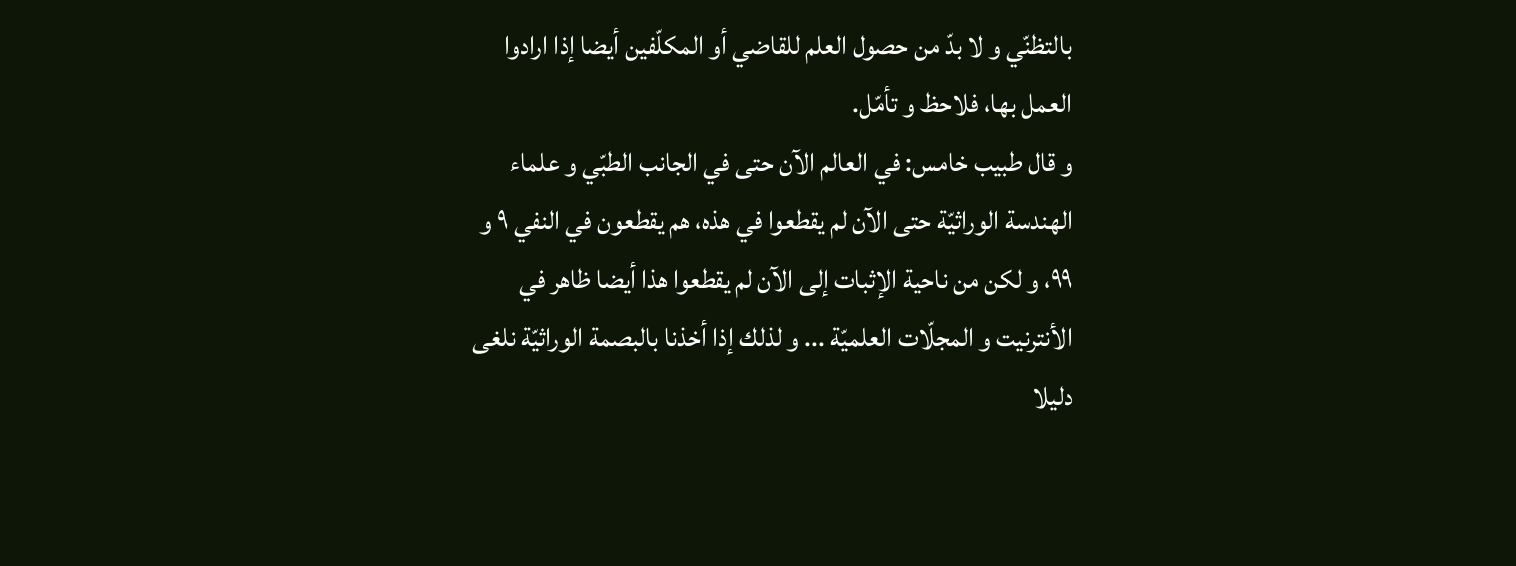بالتظنّي و لا بدّ من حصول العلم للقاضي أو المكلّفين أيضا إذا ارادوا العمل بها، فلاحظ و تأمّل.
و قال طبيب خامس: في العالم الآن حتى في الجانب الطبّي و علماء الهندسة الوراثيّة حتى الآن لم يقطعوا في هذه، هم يقطعون في النفي ٩ و ٩٩، و لكن من ناحية الإثبات إلى الآن لم يقطعوا هذا أيضا ظاهر في الأنترنيت و المجلّات العلميّة ... و لذلك إذا أخذنا بالبصمة الوراثيّة نلغى دليلا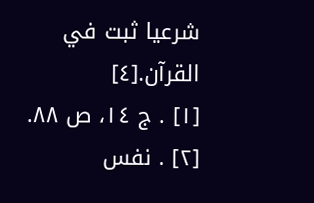شرعيا ثبت في القرآن.[٤]
[١] . ج ١٤، ص ٨٨.
[٢] . نفس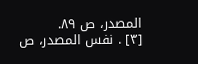المصدر، ص ٨٩.
[٣] . نفس المصدر، ص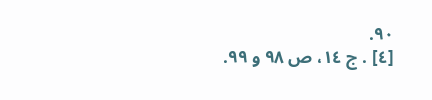٩٠.
[٤] . ج ١٤، ص ٩٨ و ٩٩.